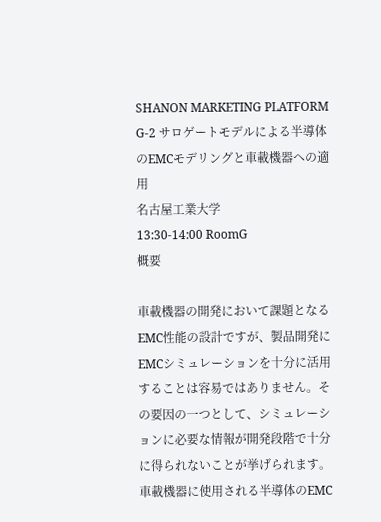SHANON MARKETING PLATFORM
G-2 サロゲートモデルによる半導体のEMCモデリングと車載機器への適用
名古屋工業大学
13:30-14:00 RoomG
概要

車載機器の開発において課題となるEMC性能の設計ですが、製品開発にEMCシミュレーションを十分に活用することは容易ではありません。その要因の一つとして、シミュレーションに必要な情報が開発段階で十分に得られないことが挙げられます。車載機器に使用される半導体のEMC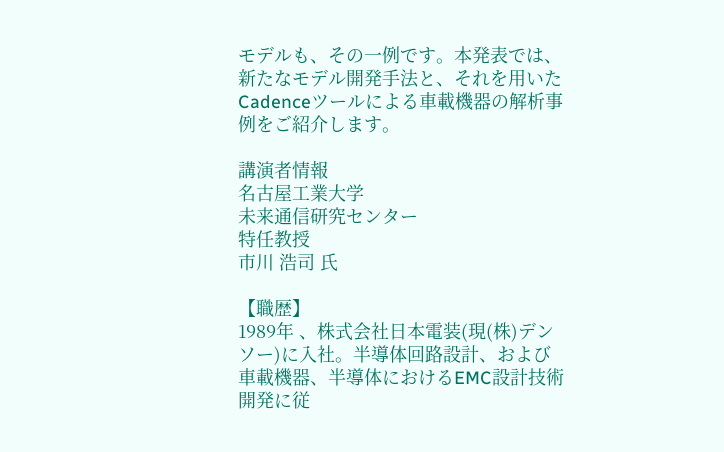モデルも、その一例です。本発表では、新たなモデル開発手法と、それを用いたCadenceツールによる車載機器の解析事例をご紹介します。

講演者情報
名古屋工業大学
未来通信研究センター
特任教授
市川 浩司 氏

【職歴】
1989年 、株式会社日本電装(現(株)デンソー)に入社。半導体回路設計、および車載機器、半導体におけるEMC設計技術開発に従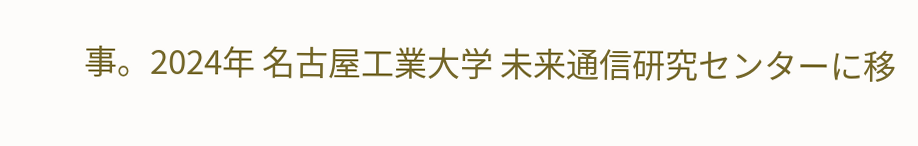事。2024年 名古屋工業大学 未来通信研究センターに移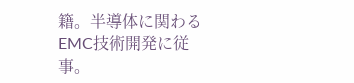籍。半導体に関わるEMC技術開発に従事。